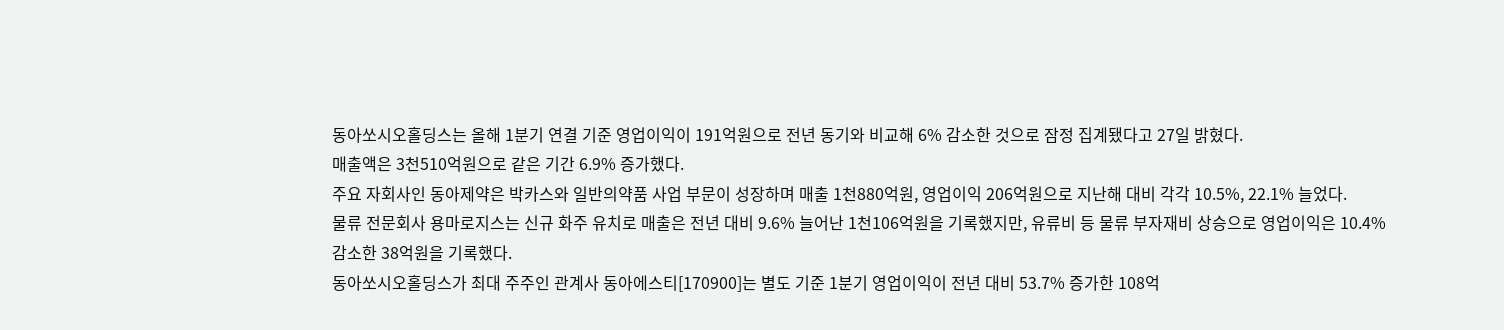동아쏘시오홀딩스는 올해 1분기 연결 기준 영업이익이 191억원으로 전년 동기와 비교해 6% 감소한 것으로 잠정 집계됐다고 27일 밝혔다.
매출액은 3천510억원으로 같은 기간 6.9% 증가했다.
주요 자회사인 동아제약은 박카스와 일반의약품 사업 부문이 성장하며 매출 1천880억원, 영업이익 206억원으로 지난해 대비 각각 10.5%, 22.1% 늘었다.
물류 전문회사 용마로지스는 신규 화주 유치로 매출은 전년 대비 9.6% 늘어난 1천106억원을 기록했지만, 유류비 등 물류 부자재비 상승으로 영업이익은 10.4% 감소한 38억원을 기록했다.
동아쏘시오홀딩스가 최대 주주인 관계사 동아에스티[170900]는 별도 기준 1분기 영업이익이 전년 대비 53.7% 증가한 108억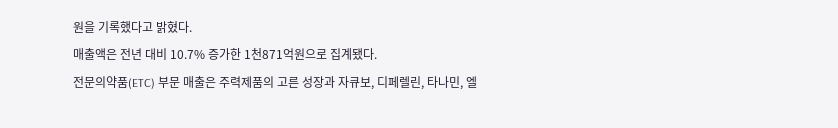원을 기록했다고 밝혔다.
매출액은 전년 대비 10.7% 증가한 1천871억원으로 집계됐다.
전문의약품(ETC) 부문 매출은 주력제품의 고른 성장과 자큐보, 디페렐린, 타나민, 엘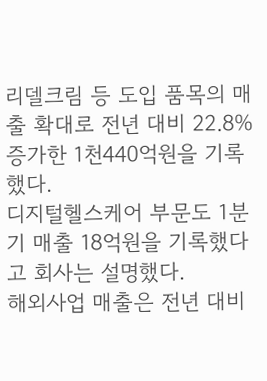리델크림 등 도입 품목의 매출 확대로 전년 대비 22.8% 증가한 1천440억원을 기록했다.
디지털헬스케어 부문도 1분기 매출 18억원을 기록했다고 회사는 설명했다.
해외사업 매출은 전년 대비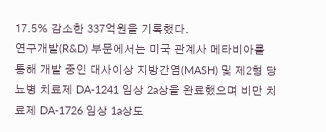17.5% 감소한 337억원을 기록했다.
연구개발(R&D) 부문에서는 미국 관계사 메타비아를 통해 개발 중인 대사이상 지방간염(MASH) 및 제2형 당뇨병 치료제 DA-1241 임상 2a상을 완료했으며 비만 치료제 DA-1726 임상 1a상도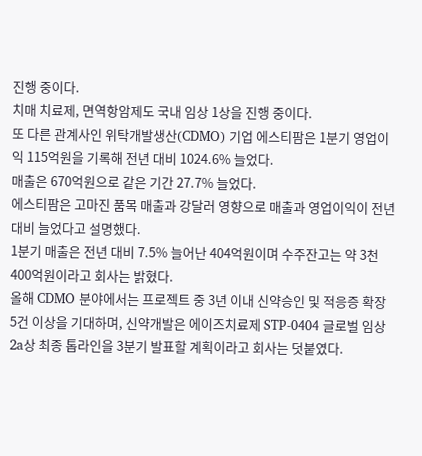진행 중이다.
치매 치료제, 면역항암제도 국내 임상 1상을 진행 중이다.
또 다른 관계사인 위탁개발생산(CDMO) 기업 에스티팜은 1분기 영업이익 115억원을 기록해 전년 대비 1024.6% 늘었다.
매출은 670억원으로 같은 기간 27.7% 늘었다.
에스티팜은 고마진 품목 매출과 강달러 영향으로 매출과 영업이익이 전년 대비 늘었다고 설명했다.
1분기 매출은 전년 대비 7.5% 늘어난 404억원이며 수주잔고는 약 3천400억원이라고 회사는 밝혔다.
올해 CDMO 분야에서는 프로젝트 중 3년 이내 신약승인 및 적응증 확장 5건 이상을 기대하며, 신약개발은 에이즈치료제 STP-0404 글로벌 임상 2a상 최종 톱라인을 3분기 발표할 계획이라고 회사는 덧붙였다.